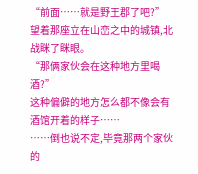“前面……就是野王郡了吧?”
望着那座立在山峦之中的城镇,北战眯了眯眼。
“那俩家伙会在这种地方里喝酒?”
这种偏僻的地方怎么都不像会有酒馆开着的样子……
……倒也说不定,毕竟那两个家伙的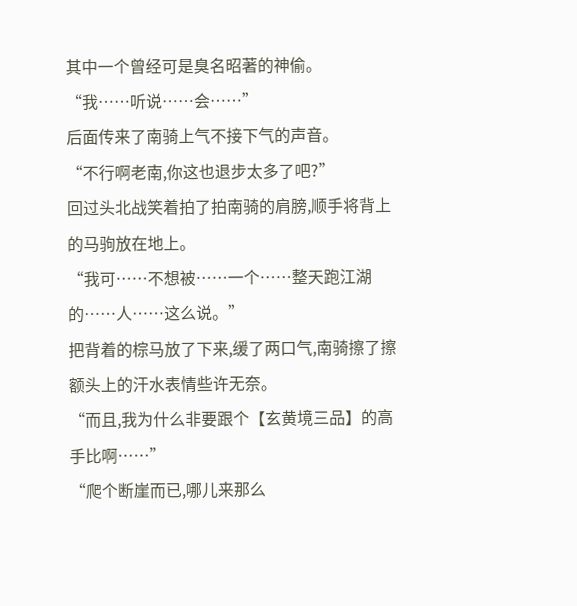其中一个曾经可是臭名昭著的神偷。
“我……听说……会……”
后面传来了南骑上气不接下气的声音。
“不行啊老南,你这也退步太多了吧?”
回过头北战笑着拍了拍南骑的肩膀,顺手将背上的马驹放在地上。
“我可……不想被……一个……整天跑江湖的……人……这么说。”
把背着的棕马放了下来,缓了两口气,南骑擦了擦额头上的汗水表情些许无奈。
“而且,我为什么非要跟个【玄黄境三品】的高手比啊……”
“爬个断崖而已,哪儿来那么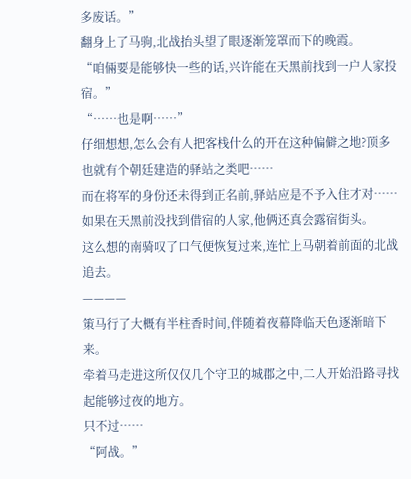多废话。”
翻身上了马驹,北战抬头望了眼逐渐笼罩而下的晚霞。
“咱倆要是能够快一些的话,兴许能在天黑前找到一户人家投宿。”
“……也是啊……”
仔细想想,怎么会有人把客栈什么的开在这种偏僻之地?顶多也就有个朝廷建造的驿站之类吧……
而在将军的身份还未得到正名前,驿站应是不予入住才对……如果在天黑前没找到借宿的人家,他俩还真会露宿街头。
这么想的南骑叹了口气便恢复过来,连忙上马朝着前面的北战追去。
————
策马行了大概有半柱香时间,伴随着夜幕降临天色逐渐暗下来。
牵着马走进这所仅仅几个守卫的城郡之中,二人开始沿路寻找起能够过夜的地方。
只不过……
“阿战。”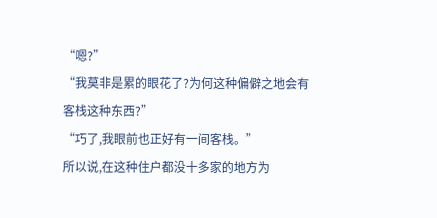“嗯?”
“我莫非是累的眼花了?为何这种偏僻之地会有客栈这种东西?”
“巧了,我眼前也正好有一间客栈。”
所以说,在这种住户都没十多家的地方为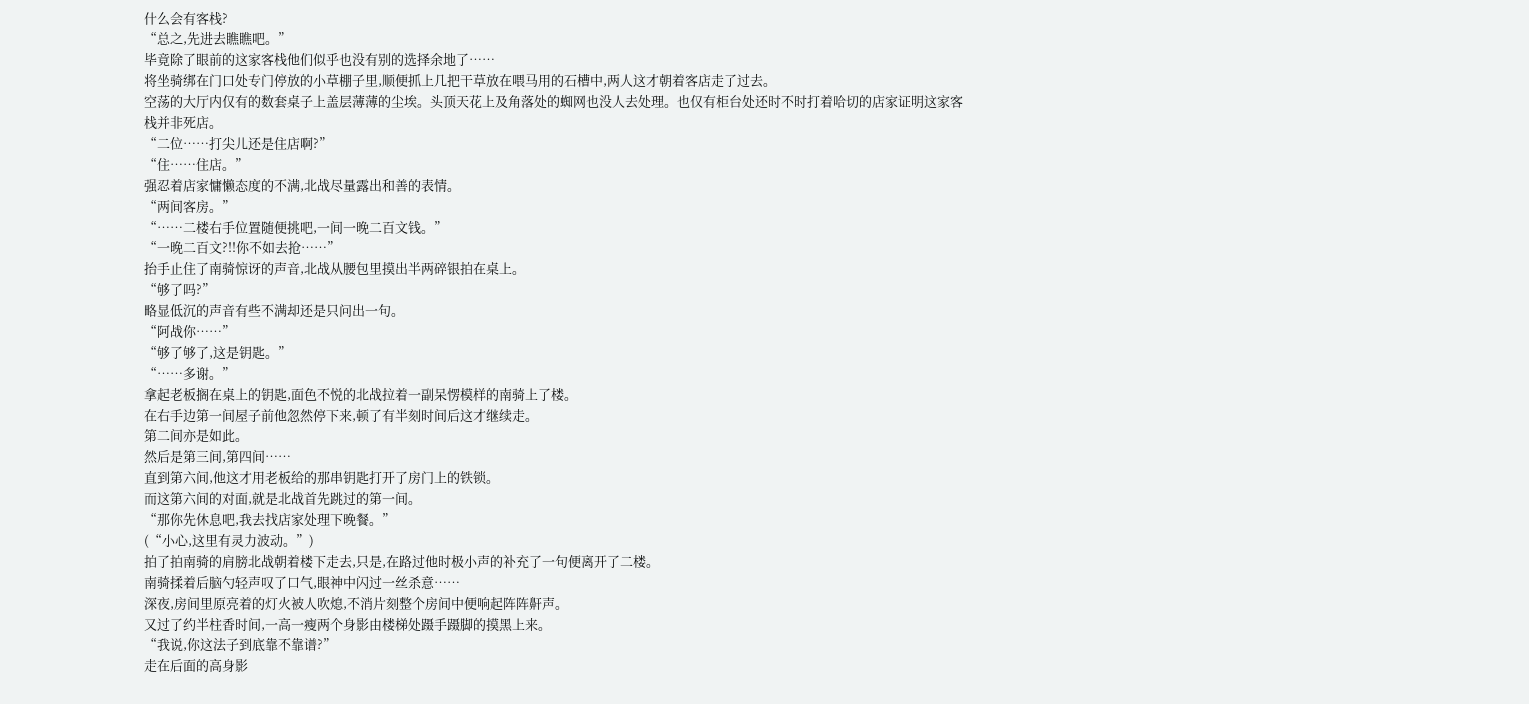什么会有客栈?
“总之,先进去瞧瞧吧。”
毕竟除了眼前的这家客栈他们似乎也没有别的选择余地了……
将坐骑绑在门口处专门停放的小草棚子里,顺便抓上几把干草放在喂马用的石槽中,两人这才朝着客店走了过去。
空荡的大厅内仅有的数套桌子上盖层薄薄的尘埃。头顶天花上及角落处的蜘网也没人去处理。也仅有柜台处还时不时打着哈切的店家证明这家客栈并非死店。
“二位……打尖儿还是住店啊?”
“住……住店。”
强忍着店家慵懒态度的不满,北战尽量露出和善的表情。
“两间客房。”
“……二楼右手位置随便挑吧,一间一晚二百文钱。”
“一晚二百文?!!你不如去抢……”
抬手止住了南骑惊讶的声音,北战从腰包里摸出半两碎银拍在桌上。
“够了吗?”
略显低沉的声音有些不满却还是只问出一句。
“阿战你……”
“够了够了,这是钥匙。”
“……多谢。”
拿起老板搁在桌上的钥匙,面色不悦的北战拉着一副呆愣模样的南骑上了楼。
在右手边第一间屋子前他忽然停下来,顿了有半刻时间后这才继续走。
第二间亦是如此。
然后是第三间,第四间……
直到第六间,他这才用老板给的那串钥匙打开了房门上的铁锁。
而这第六间的对面,就是北战首先跳过的第一间。
“那你先休息吧,我去找店家处理下晚餐。”
(“小心,这里有灵力波动。”)
拍了拍南骑的肩膀北战朝着楼下走去,只是,在路过他时极小声的补充了一句便离开了二楼。
南骑揉着后脑勺轻声叹了口气,眼神中闪过一丝杀意……
深夜,房间里原亮着的灯火被人吹熄,不消片刻整个房间中便响起阵阵鼾声。
又过了约半柱香时间,一高一瘦两个身影由楼梯处蹑手蹑脚的摸黑上来。
“我说,你这法子到底靠不靠谱?”
走在后面的高身影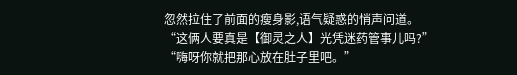忽然拉住了前面的瘦身影,语气疑惑的悄声问道。
“这俩人要真是【御灵之人】光凭迷药管事儿吗?”
“嗨呀你就把那心放在肚子里吧。”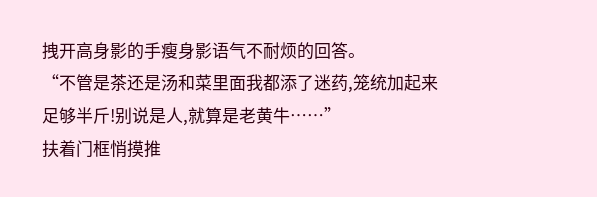拽开高身影的手瘦身影语气不耐烦的回答。
“不管是茶还是汤和菜里面我都添了迷药,笼统加起来足够半斤!别说是人,就算是老黄牛……”
扶着门框悄摸推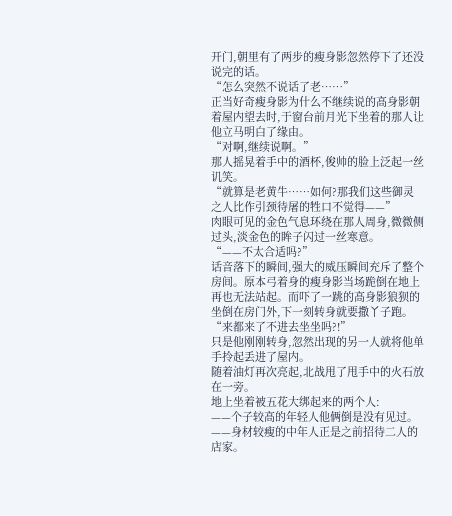开门,朝里有了两步的瘦身影忽然停下了还没说完的话。
“怎么突然不说话了老……”
正当好奇瘦身影为什么不继续说的高身影朝着屋内望去时,于窗台前月光下坐着的那人让他立马明白了缘由。
“对啊,继续说啊。”
那人摇晃着手中的酒杯,俊帅的脸上泛起一丝讥笑。
“就算是老黄牛……如何?那我们这些御灵之人比作引颈待屠的牲口不觉得——”
肉眼可见的金色气息环绕在那人周身,微微侧过头,淡金色的眸子闪过一丝寒意。
“——不太合适吗?”
话音落下的瞬间,强大的威压瞬间充斥了整个房间。原本弓着身的瘦身影当场跪倒在地上再也无法站起。而吓了一跳的高身影狼狈的坐倒在房门外,下一刻转身就要撒丫子跑。
“来都来了不进去坐坐吗?!”
只是他刚刚转身,忽然出现的另一人就将他单手拎起丢进了屋内。
随着油灯再次亮起,北战甩了甩手中的火石放在一旁。
地上坐着被五花大绑起来的两个人:
——个子较高的年轻人他俩倒是没有见过。
——身材较瘦的中年人正是之前招待二人的店家。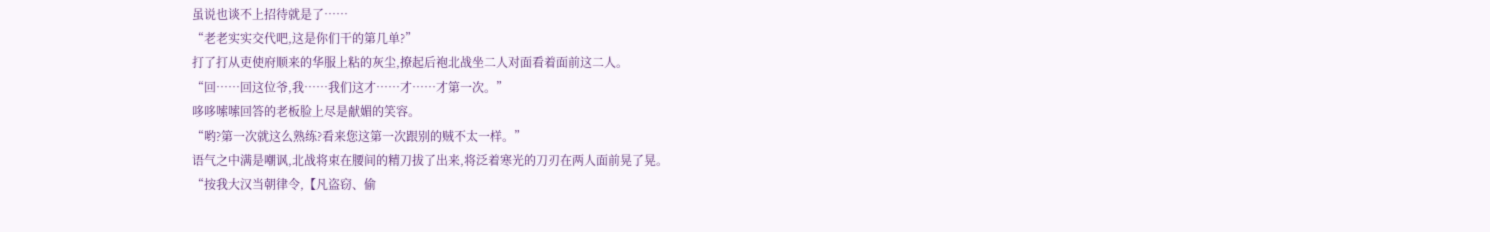虽说也谈不上招待就是了……
“老老实实交代吧,这是你们干的第几单?”
打了打从吏使府顺来的华服上粘的灰尘,撩起后袍北战坐二人对面看着面前这二人。
“回……回这位爷,我……我们这才……才……才第一次。”
哆哆嗦嗦回答的老板脸上尽是献媚的笑容。
“哟?第一次就这么熟练?看来您这第一次跟别的贼不太一样。”
语气之中满是嘲讽,北战将束在腰间的精刀拔了出来,将泛着寒光的刀刃在两人面前晃了晃。
“按我大汉当朝律令,【凡盗窃、偷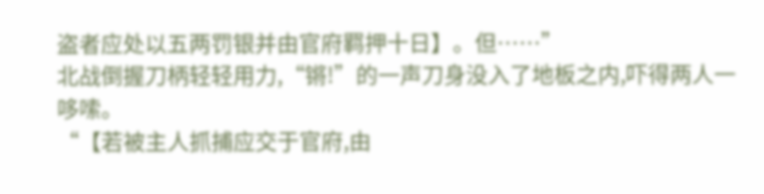盗者应处以五两罚银并由官府羁押十日】。但……”
北战倒握刀柄轻轻用力,“锵!”的一声刀身没入了地板之内,吓得两人一哆嗦。
“【若被主人抓捕应交于官府,由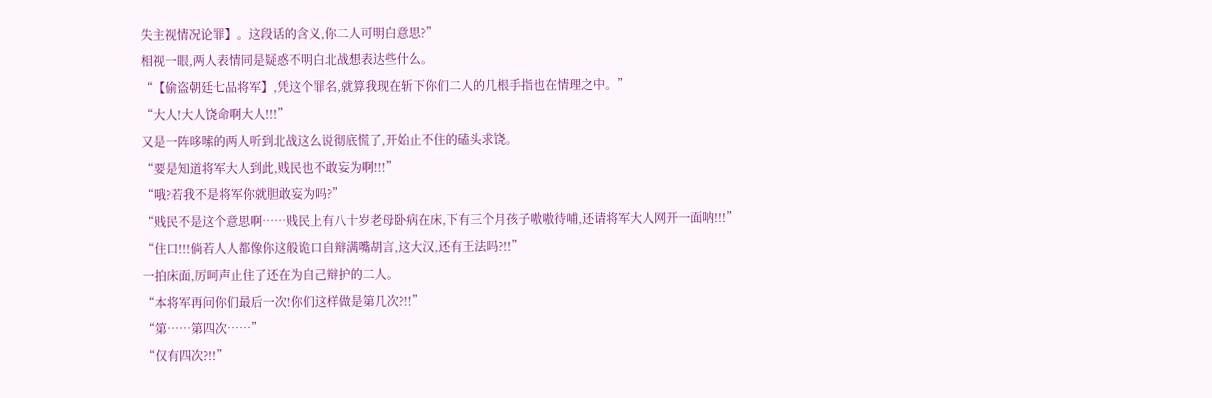失主视情况论罪】。这段话的含义,你二人可明白意思?”
相视一眼,两人表情同是疑惑不明白北战想表达些什么。
“【偷盗朝廷七品将军】,凭这个罪名,就算我现在斩下你们二人的几根手指也在情理之中。”
“大人!大人饶命啊大人!!!”
又是一阵哆嗦的两人听到北战这么说彻底慌了,开始止不住的磕头求饶。
“要是知道将军大人到此,贱民也不敢妄为啊!!!”
“哦?若我不是将军你就胆敢妄为吗?”
“贱民不是这个意思啊……贱民上有八十岁老母卧病在床,下有三个月孩子嗷嗷待哺,还请将军大人网开一面呐!!!”
“住口!!!倘若人人都像你这般诡口自辩满嘴胡言,这大汉,还有王法吗?!!”
一拍床面,厉呵声止住了还在为自己辩护的二人。
“本将军再问你们最后一次!你们这样做是第几次?!!”
“第……第四次……”
“仅有四次?!!”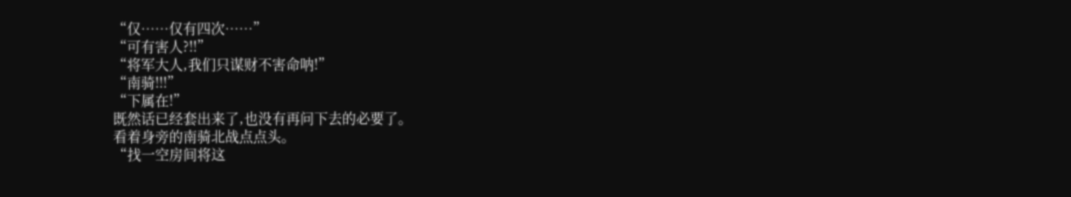“仅……仅有四次……”
“可有害人?!!”
“将军大人,我们只谋财不害命呐!”
“南骑!!!”
“下属在!”
既然话已经套出来了,也没有再问下去的必要了。
看着身旁的南骑北战点点头。
“找一空房间将这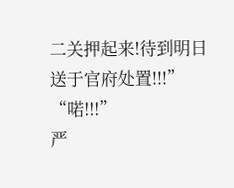二关押起来!待到明日送于官府处置!!!”
“喏!!!”
严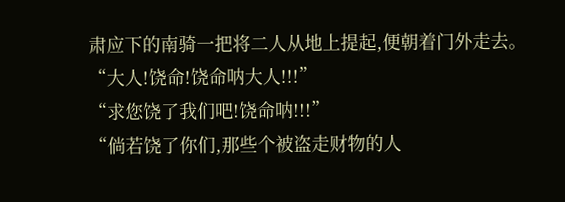肃应下的南骑一把将二人从地上提起,便朝着门外走去。
“大人!饶命!饶命呐大人!!!”
“求您饶了我们吧!饶命呐!!!”
“倘若饶了你们,那些个被盗走财物的人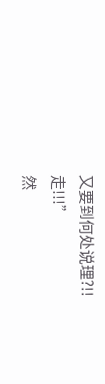又要到何处说理?!!走!!!”
然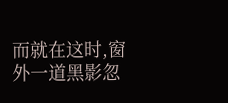而就在这时,窗外一道黑影忽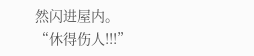然闪进屋内。
“休得伤人!!!”